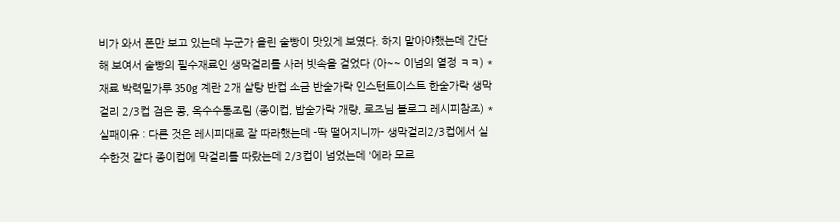비가 와서 폰만 보고 있는데 누군가 올린 술빵이 맛있게 보였다. 하지 말아야했는데 간단해 보여서 술빵의 필수재료인 생막걸리를 사러 빗속을 걸었다 (아~~ 이넘의 열정 ㅋㅋ) *재료 박력밀가루 350g 계란 2개 살탕 반컵 소금 반숟가락 인스턴트이스트 한숟가락 생막걸리 2/3컵 검은 콩, 옥수수통조림 (종이컵, 밥숟가락 개량, 로즈님 블로그 레시피참조) *실패이유 : 다른 것은 레시피대로 잘 따라했는데 -딱 떨어지니까- 생막걸리2/3컵에서 실수한것 같다 종이컵에 막걸리를 따랐는데 2/3컵이 넘었는데 '에라 모르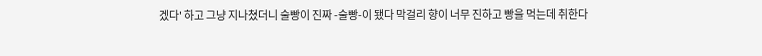겠다' 하고 그냥 지나쳤더니 술빵이 진짜 -술빵-이 됐다 막걸리 향이 너무 진하고 빵을 먹는데 취한다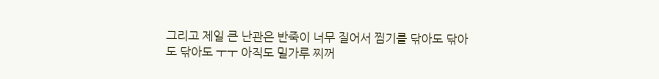그리고 제일 큰 난관은 반죽이 너무 질어서 찜기를 닦아도 닦아도 닦아도 ㅜㅜ 아직도 밀가루 찌꺼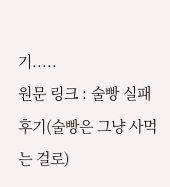기.....
원문 링크 : 술빵 실패 후기(술빵은 그냥 사먹는 걸로)